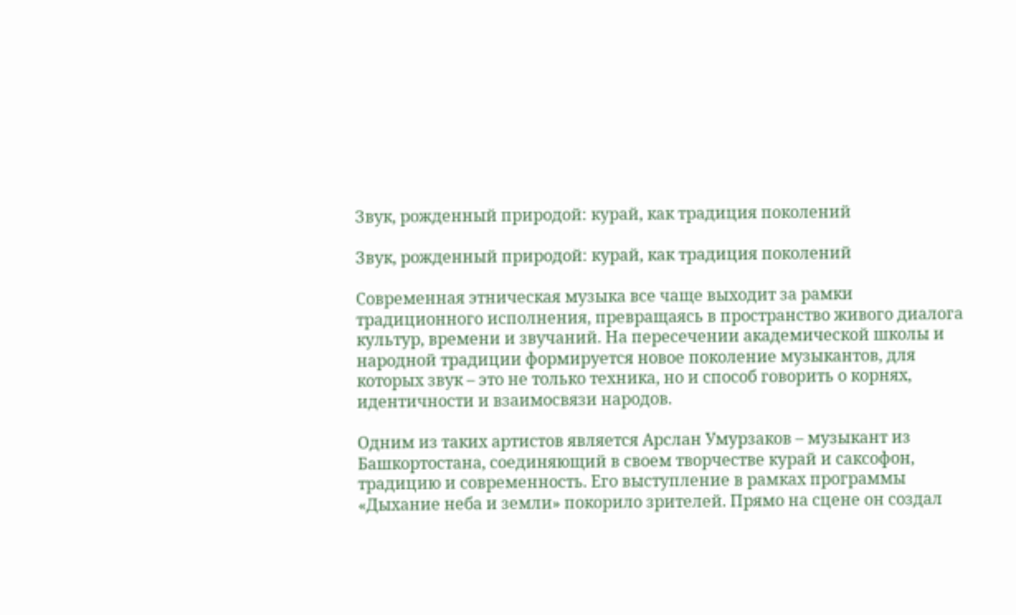Звук, рожденный природой: курай, как традиция поколений

Звук, рожденный природой: курай, как традиция поколений

Современная этническая музыка все чаще выходит за рамки традиционного исполнения, превращаясь в пространство живого диалога культур, времени и звучаний. На пересечении академической школы и народной традиции формируется новое поколение музыкантов, для которых звук – это не только техника, но и способ говорить о корнях, идентичности и взаимосвязи народов.

Одним из таких артистов является Арслан Умурзаков – музыкант из Башкортостана, соединяющий в своем творчестве курай и саксофон, традицию и современность. Его выступление в рамках программы «Дыхание неба и земли» покорило зрителей. Прямо на сцене он создал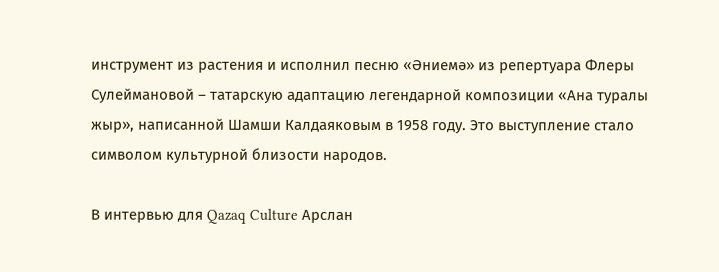инструмент из растения и исполнил песню «Әниемә» из репертуара Флеры Сулеймановой – татарскую адаптацию легендарной композиции «Ана туралы жыр», написанной Шамши Калдаяковым в 1958 году. Это выступление стало символом культурной близости народов.

В интервью для Qazaq Culture Арслан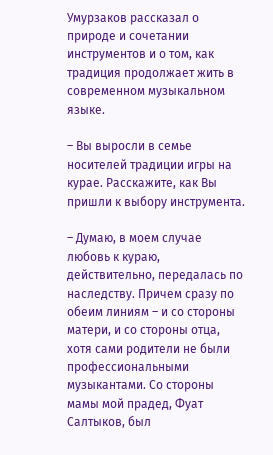Умурзаков рассказал о природе и сочетании инструментов и о том, как традиция продолжает жить в современном музыкальном языке.

– Вы выросли в семье носителей традиции игры на курае. Расскажите, как Вы пришли к выбору инструмента.

– Думаю, в моем случае любовь к кураю, действительно, передалась по наследству. Причем сразу по обеим линиям – и со стороны матери, и со стороны отца, хотя сами родители не были профессиональными музыкантами. Со стороны мамы мой прадед, Фуат Салтыков, был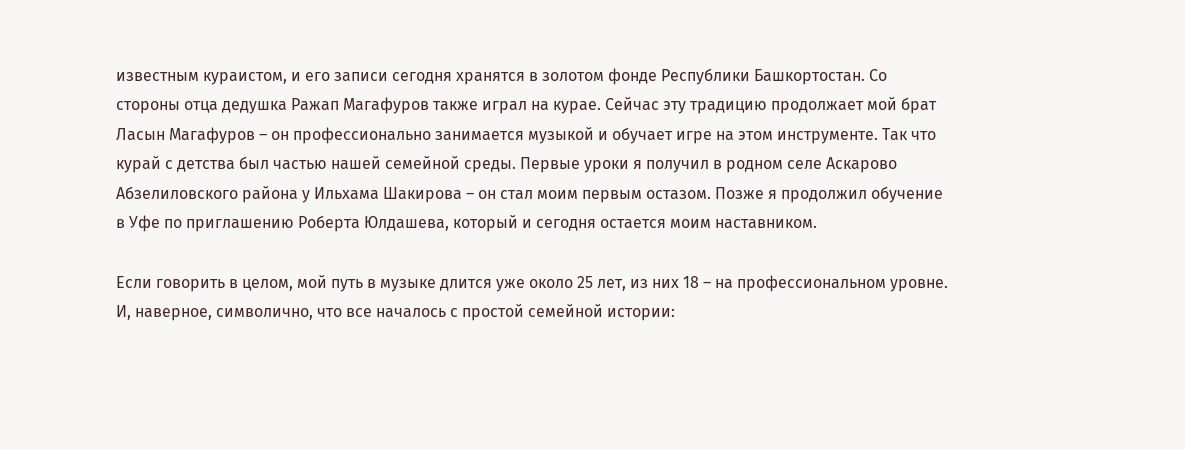известным кураистом, и его записи сегодня хранятся в золотом фонде Республики Башкортостан. Со стороны отца дедушка Ражап Магафуров также играл на курае. Сейчас эту традицию продолжает мой брат Ласын Магафуров – он профессионально занимается музыкой и обучает игре на этом инструменте. Так что курай с детства был частью нашей семейной среды. Первые уроки я получил в родном селе Аскарово Абзелиловского района у Ильхама Шакирова – он стал моим первым остазом. Позже я продолжил обучение в Уфе по приглашению Роберта Юлдашева, который и сегодня остается моим наставником.

Если говорить в целом, мой путь в музыке длится уже около 25 лет, из них 18 – на профессиональном уровне. И, наверное, символично, что все началось с простой семейной истории: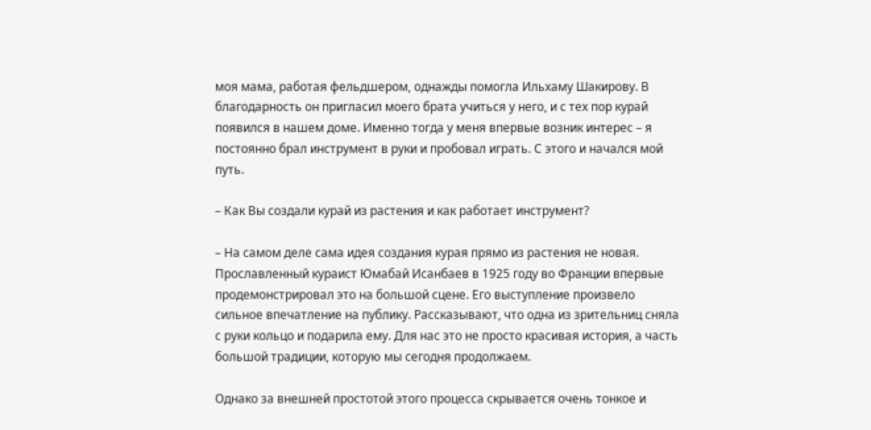моя мама, работая фельдшером, однажды помогла Ильхаму Шакирову. В благодарность он пригласил моего брата учиться у него, и с тех пор курай появился в нашем доме. Именно тогда у меня впервые возник интерес – я постоянно брал инструмент в руки и пробовал играть. С этого и начался мой путь.

– Как Вы создали курай из растения и как работает инструмент?

– На самом деле сама идея создания курая прямо из растения не новая. Прославленный кураист Юмабай Исанбаев в 1925 году во Франции впервые продемонстрировал это на большой сцене. Его выступление произвело сильное впечатление на публику. Рассказывают, что одна из зрительниц сняла с руки кольцо и подарила ему. Для нас это не просто красивая история, а часть большой традиции, которую мы сегодня продолжаем.

Однако за внешней простотой этого процесса скрывается очень тонкое и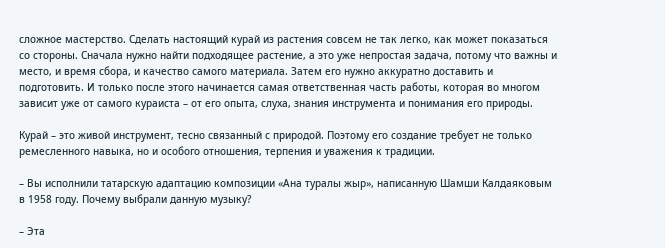сложное мастерство. Сделать настоящий курай из растения совсем не так легко, как может показаться со стороны. Сначала нужно найти подходящее растение, а это уже непростая задача, потому что важны и место, и время сбора, и качество самого материала. Затем его нужно аккуратно доставить и подготовить. И только после этого начинается самая ответственная часть работы, которая во многом зависит уже от самого кураиста – от его опыта, слуха, знания инструмента и понимания его природы.

Курай – это живой инструмент, тесно связанный с природой. Поэтому его создание требует не только ремесленного навыка, но и особого отношения, терпения и уважения к традиции.

– Вы исполнили татарскую адаптацию композиции «Ана туралы жыр», написанную Шамши Калдаяковым в 1958 году. Почему выбрали данную музыку?

– Эта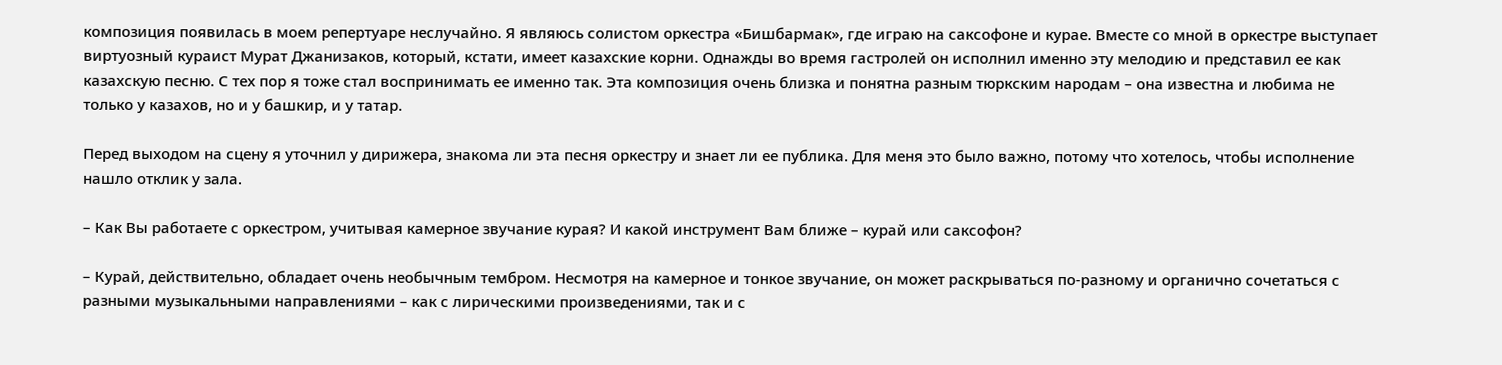композиция появилась в моем репертуаре неслучайно. Я являюсь солистом оркестра «Бишбармак», где играю на саксофоне и курае. Вместе со мной в оркестре выступает виртуозный кураист Мурат Джанизаков, который, кстати, имеет казахские корни. Однажды во время гастролей он исполнил именно эту мелодию и представил ее как казахскую песню. С тех пор я тоже стал воспринимать ее именно так. Эта композиция очень близка и понятна разным тюркским народам – она известна и любима не только у казахов, но и у башкир, и у татар.

Перед выходом на сцену я уточнил у дирижера, знакома ли эта песня оркестру и знает ли ее публика. Для меня это было важно, потому что хотелось, чтобы исполнение нашло отклик у зала.

– Как Вы работаете с оркестром, учитывая камерное звучание курая? И какой инструмент Вам ближе – курай или саксофон?

– Курай, действительно, обладает очень необычным тембром. Несмотря на камерное и тонкое звучание, он может раскрываться по-разному и органично сочетаться с разными музыкальными направлениями – как с лирическими произведениями, так и с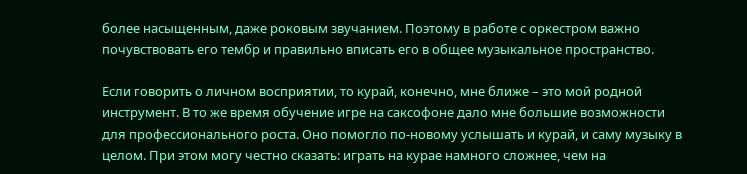более насыщенным, даже роковым звучанием. Поэтому в работе с оркестром важно почувствовать его тембр и правильно вписать его в общее музыкальное пространство.

Если говорить о личном восприятии, то курай, конечно, мне ближе – это мой родной инструмент. В то же время обучение игре на саксофоне дало мне большие возможности для профессионального роста. Оно помогло по-новому услышать и курай, и саму музыку в целом. При этом могу честно сказать: играть на курае намного сложнее, чем на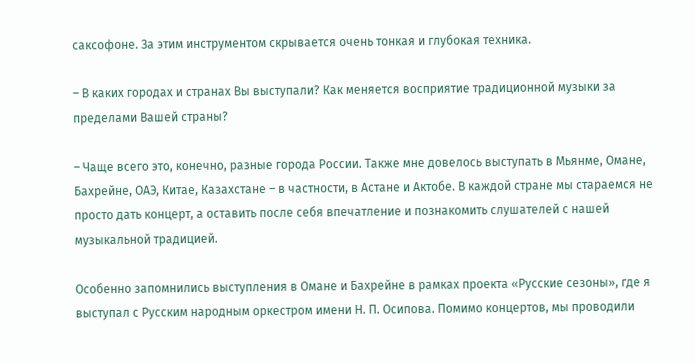саксофоне. За этим инструментом скрывается очень тонкая и глубокая техника.

– В каких городах и странах Вы выступали? Как меняется восприятие традиционной музыки за пределами Вашей страны?

– Чаще всего это, конечно, разные города России. Также мне довелось выступать в Мьянме, Омане, Бахрейне, ОАЭ, Китае, Казахстане – в частности, в Астане и Актобе. В каждой стране мы стараемся не просто дать концерт, а оставить после себя впечатление и познакомить слушателей с нашей музыкальной традицией.

Особенно запомнились выступления в Омане и Бахрейне в рамках проекта «Русские сезоны», где я выступал с Русским народным оркестром имени Н. П. Осипова. Помимо концертов, мы проводили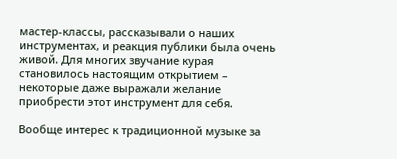мастер-классы, рассказывали о наших инструментах, и реакция публики была очень живой. Для многих звучание курая становилось настоящим открытием – некоторые даже выражали желание приобрести этот инструмент для себя.

Вообще интерес к традиционной музыке за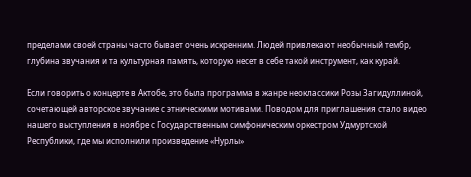пределами своей страны часто бывает очень искренним. Людей привлекают необычный тембр, глубина звучания и та культурная память, которую несет в себе такой инструмент, как курай.

Если говорить о концерте в Актобе, это была программа в жанре неоклассики Розы Загидуллиной, сочетающей авторское звучание с этническими мотивами. Поводом для приглашения стало видео нашего выступления в ноябре с Государственным симфоническим оркестром Удмуртской Республики, где мы исполнили произведение «Нурлы»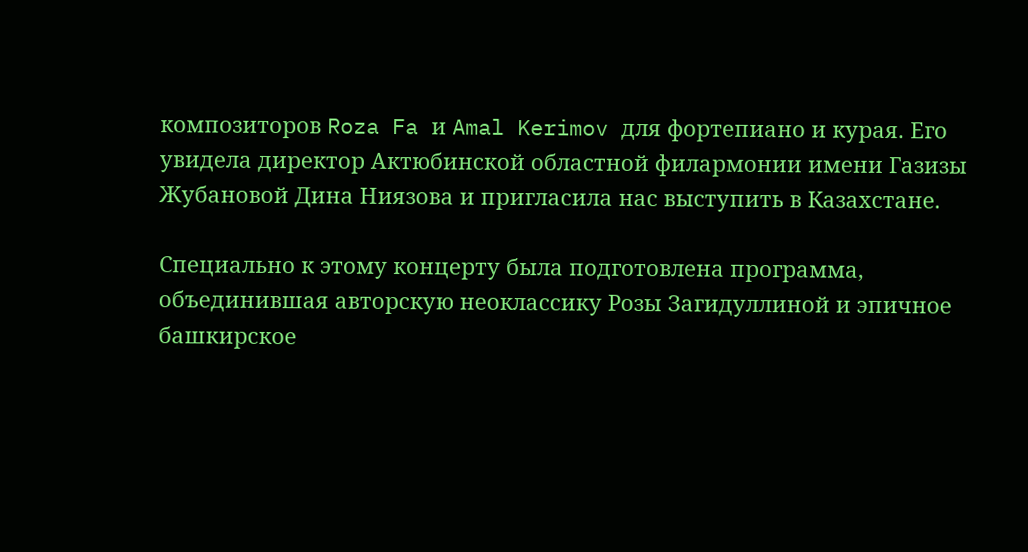композиторов Roza Fa и Amal Kerimov для фортепиано и курая. Его увидела директор Актюбинской областной филармонии имени Газизы Жубановой Дина Ниязова и пригласила нас выступить в Казахстане.

Специально к этому концерту была подготовлена программа, объединившая авторскую неоклассику Розы Загидуллиной и эпичное башкирское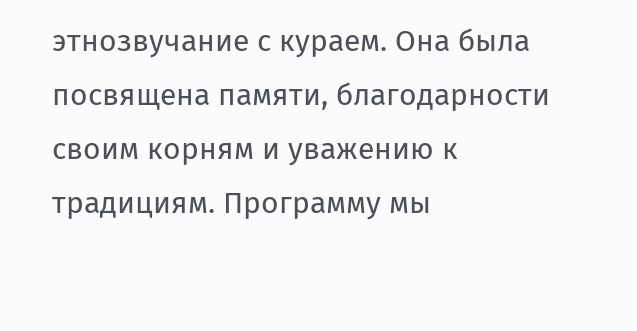этнозвучание с кураем. Она была посвящена памяти, благодарности своим корням и уважению к традициям. Программу мы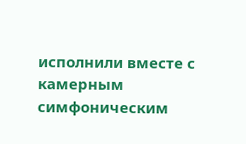исполнили вместе с камерным симфоническим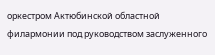оркестром Актюбинской областной филармонии под руководством заслуженного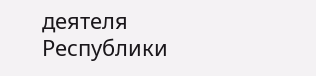деятеля Республики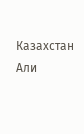Казахстан Али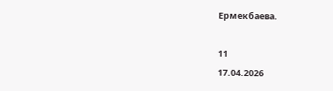Ермекбаева.

11
17.04.2026